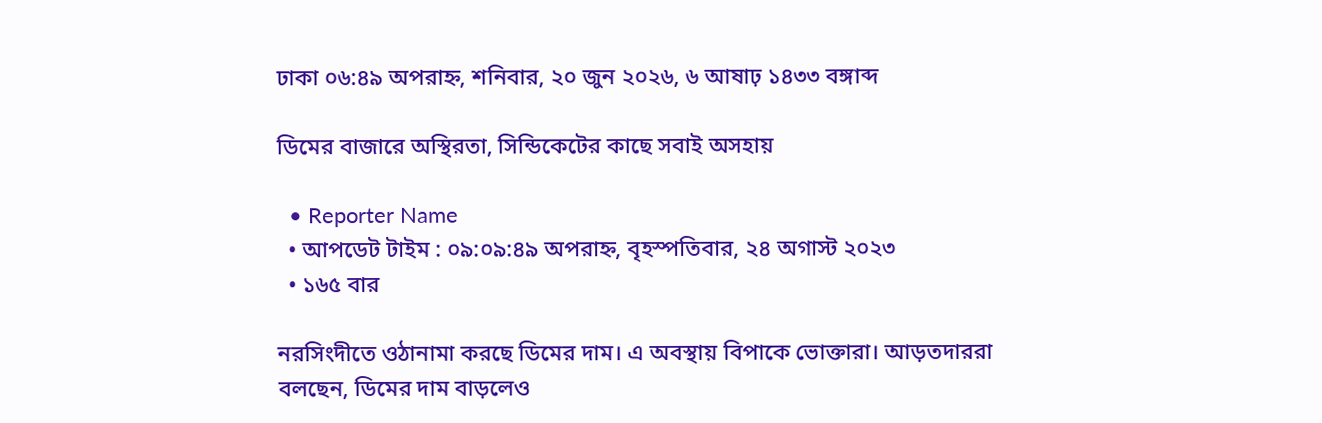ঢাকা ০৬:৪৯ অপরাহ্ন, শনিবার, ২০ জুন ২০২৬, ৬ আষাঢ় ১৪৩৩ বঙ্গাব্দ

ডিমের বাজারে অস্থিরতা, সিন্ডিকেটের কাছে সবাই অসহায়

  • Reporter Name
  • আপডেট টাইম : ০৯:০৯:৪৯ অপরাহ্ন, বৃহস্পতিবার, ২৪ অগাস্ট ২০২৩
  • ১৬৫ বার

নরসিংদীতে ওঠানামা করছে ডিমের দাম। এ অবস্থায় বিপাকে ভোক্তারা। আড়তদাররা বলছেন, ডিমের দাম বাড়লেও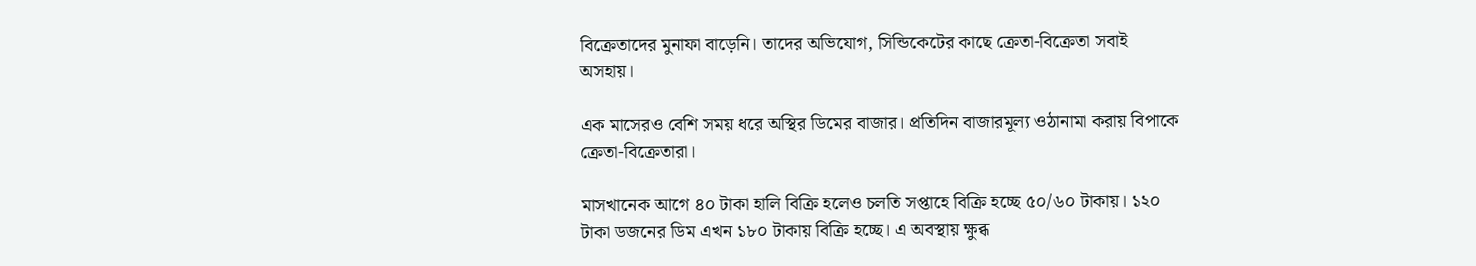বিক্রেতাদের মুনাফা বাড়েনি। তাদের অভিযোগ, সিন্ডিকেটের কাছে ক্রেতা-বিক্রেতা সবাই অসহায়।

এক মাসেরও বেশি সময় ধরে অস্থির ডিমের বাজার। প্রতিদিন বাজারমূল্য ওঠানামা করায় বিপাকে ক্রেতা-বিক্রেতারা।

মাসখানেক আগে ৪০ টাকা হালি বিক্রি হলেও চলতি সপ্তাহে বিক্রি হচ্ছে ৫০/৬০ টাকায়। ১২০ টাকা ডজনের ডিম এখন ১৮০ টাকায় বিক্রি হচ্ছে। এ অবস্থায় ক্ষুব্ধ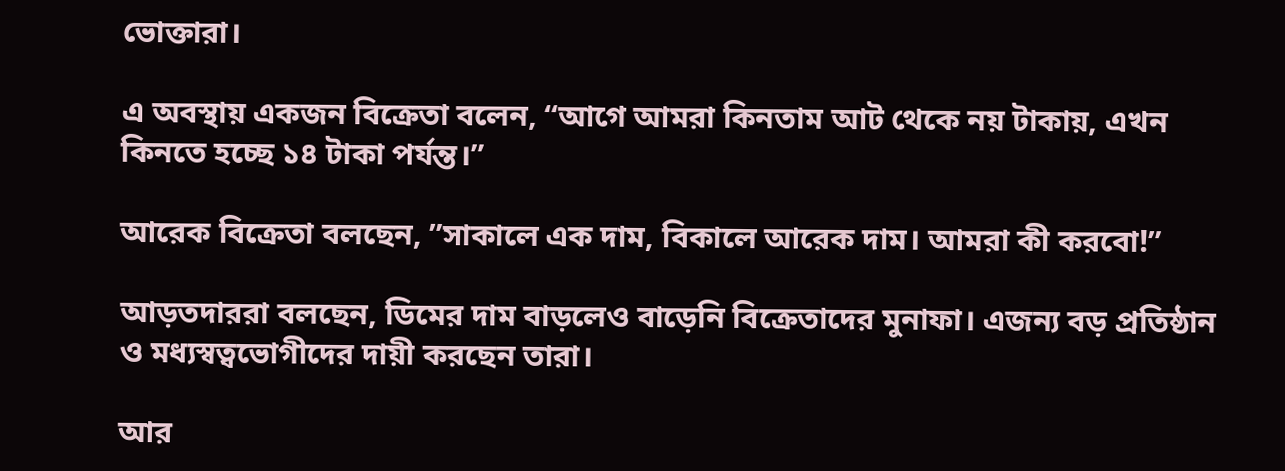ভোক্তারা।

এ অবস্থায় একজন বিক্রেতা বলেন, “আগে আমরা কিনতাম আট থেকে নয় টাকায়, এখন কিনতে হচ্ছে ১৪ টাকা পর্যন্ত।”

আরেক বিক্রেতা বলছেন, ”সাকালে এক দাম, বিকালে আরেক দাম। আমরা কী করবো!”

আড়তদাররা বলছেন, ডিমের দাম বাড়লেও বাড়েনি বিক্রেতাদের মুনাফা। এজন্য বড় প্রতিষ্ঠান ও মধ্যস্বত্বভোগীদের দায়ী করছেন তারা।

আর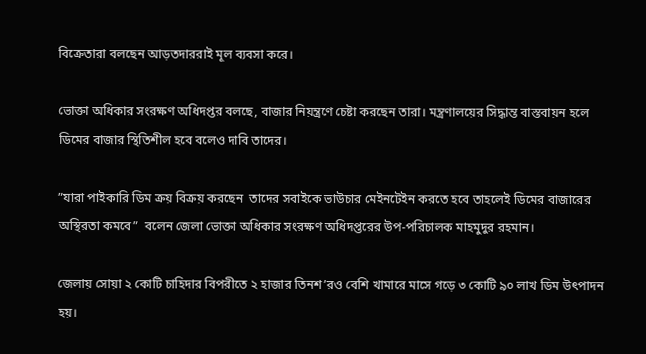বিক্রেতারা বলছেন আড়তদাররাই মূল ব্যবসা করে।

ভোক্তা অধিকার সংরক্ষণ অধিদপ্তর বলছে, বাজার নিয়ন্ত্রণে চেষ্টা করছেন তারা। মন্ত্রণালয়ের সিদ্ধান্ত বাস্তবায়ন হলে ডিমের বাজার স্থিতিশীল হবে বলেও দাবি তাদের।

”যারা পাইকারি ডিম ক্রয় বিক্রয় করছেন  তাদের সবাইকে ভাউচার মেইনটেইন করতে হবে তাহলেই ডিমের বাজারের অস্থিরতা কমবে”  বলেন জেলা ভোক্তা অধিকার সংরক্ষণ অধিদপ্তরের উপ-পরিচালক মাহমুদুর রহমান।

জেলায় সোয়া ২ কোটি চাহিদার বিপরীতে ২ হাজার তিনশ’রও বেশি খামারে মাসে গড়ে ৩ কোটি ৯০ লাখ ডিম উৎপাদন হয়।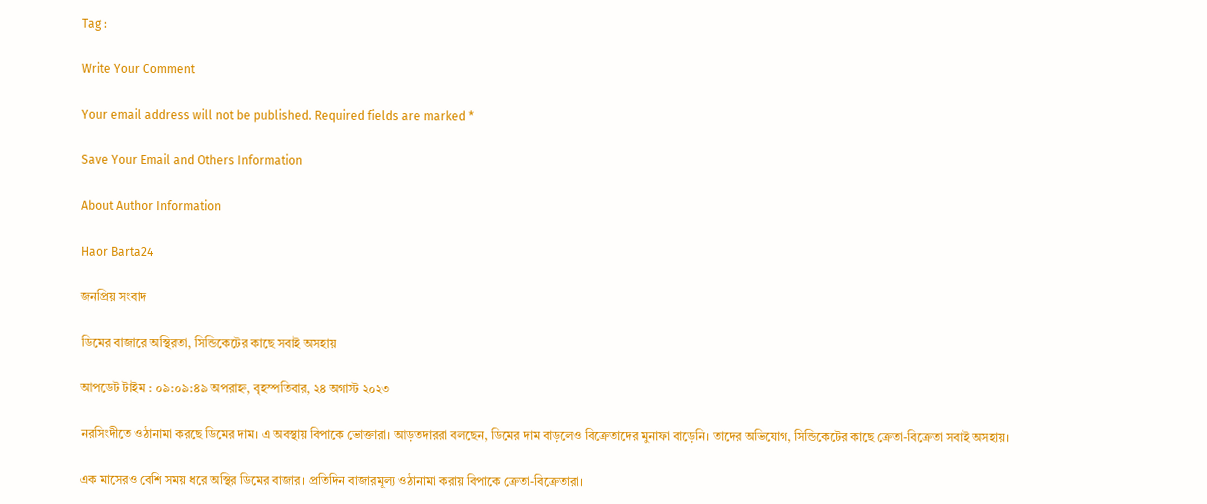Tag :

Write Your Comment

Your email address will not be published. Required fields are marked *

Save Your Email and Others Information

About Author Information

Haor Barta24

জনপ্রিয় সংবাদ

ডিমের বাজারে অস্থিরতা, সিন্ডিকেটের কাছে সবাই অসহায়

আপডেট টাইম : ০৯:০৯:৪৯ অপরাহ্ন, বৃহস্পতিবার, ২৪ অগাস্ট ২০২৩

নরসিংদীতে ওঠানামা করছে ডিমের দাম। এ অবস্থায় বিপাকে ভোক্তারা। আড়তদাররা বলছেন, ডিমের দাম বাড়লেও বিক্রেতাদের মুনাফা বাড়েনি। তাদের অভিযোগ, সিন্ডিকেটের কাছে ক্রেতা-বিক্রেতা সবাই অসহায়।

এক মাসেরও বেশি সময় ধরে অস্থির ডিমের বাজার। প্রতিদিন বাজারমূল্য ওঠানামা করায় বিপাকে ক্রেতা-বিক্রেতারা।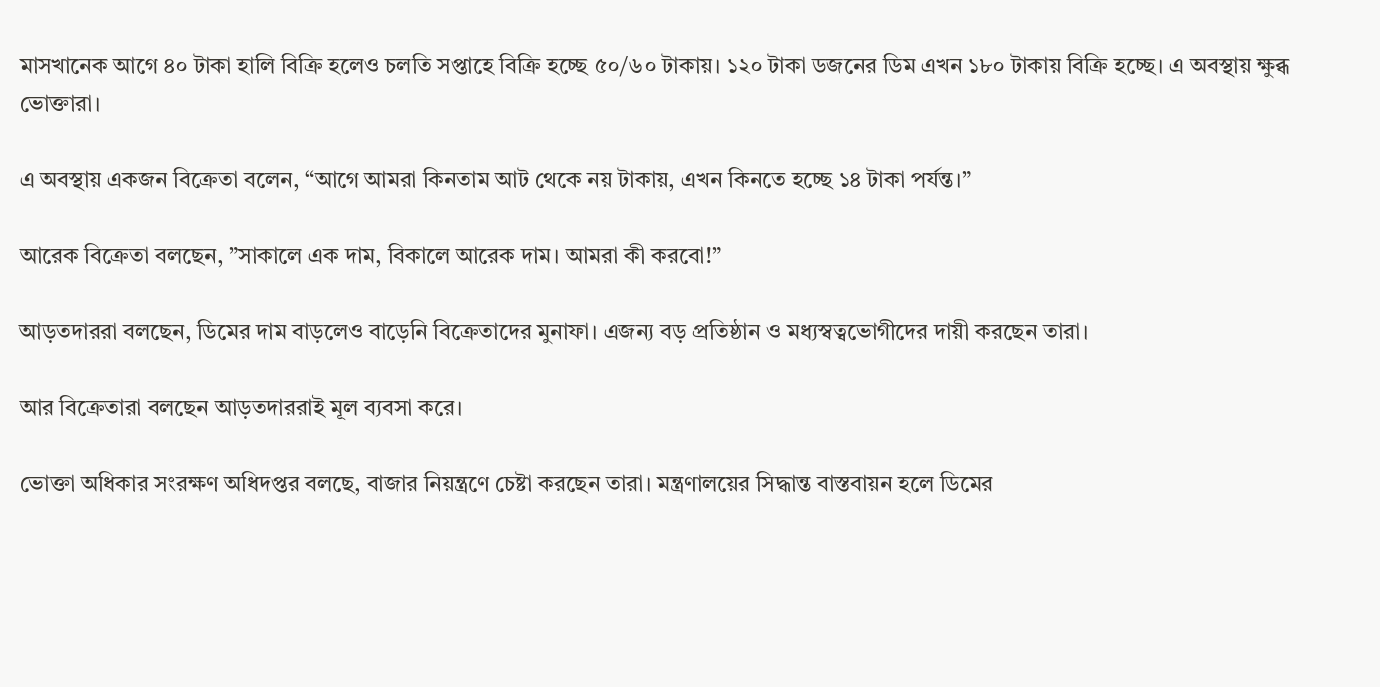মাসখানেক আগে ৪০ টাকা হালি বিক্রি হলেও চলতি সপ্তাহে বিক্রি হচ্ছে ৫০/৬০ টাকায়। ১২০ টাকা ডজনের ডিম এখন ১৮০ টাকায় বিক্রি হচ্ছে। এ অবস্থায় ক্ষুব্ধ ভোক্তারা।

এ অবস্থায় একজন বিক্রেতা বলেন, “আগে আমরা কিনতাম আট থেকে নয় টাকায়, এখন কিনতে হচ্ছে ১৪ টাকা পর্যন্ত।”

আরেক বিক্রেতা বলছেন, ”সাকালে এক দাম, বিকালে আরেক দাম। আমরা কী করবো!”

আড়তদাররা বলছেন, ডিমের দাম বাড়লেও বাড়েনি বিক্রেতাদের মুনাফা। এজন্য বড় প্রতিষ্ঠান ও মধ্যস্বত্বভোগীদের দায়ী করছেন তারা।

আর বিক্রেতারা বলছেন আড়তদাররাই মূল ব্যবসা করে।

ভোক্তা অধিকার সংরক্ষণ অধিদপ্তর বলছে, বাজার নিয়ন্ত্রণে চেষ্টা করছেন তারা। মন্ত্রণালয়ের সিদ্ধান্ত বাস্তবায়ন হলে ডিমের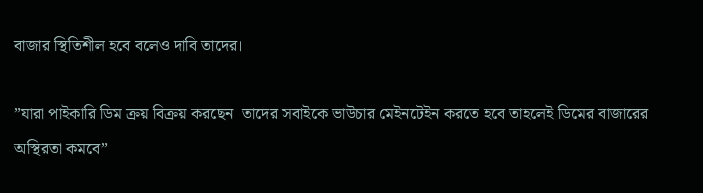বাজার স্থিতিশীল হবে বলেও দাবি তাদের।

”যারা পাইকারি ডিম ক্রয় বিক্রয় করছেন  তাদের সবাইকে ভাউচার মেইনটেইন করতে হবে তাহলেই ডিমের বাজারের অস্থিরতা কমবে”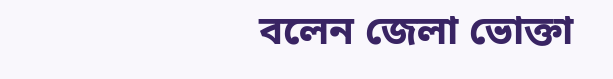বলেন জেলা ভোক্তা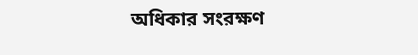অধিকার সংরক্ষণ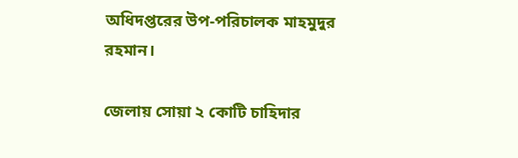অধিদপ্তরের উপ-পরিচালক মাহমুদুর রহমান।

জেলায় সোয়া ২ কোটি চাহিদার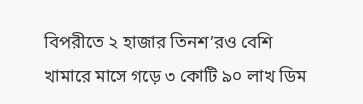বিপরীতে ২ হাজার তিনশ’রও বেশি খামারে মাসে গড়ে ৩ কোটি ৯০ লাখ ডিম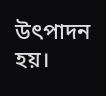উৎপাদন হয়।